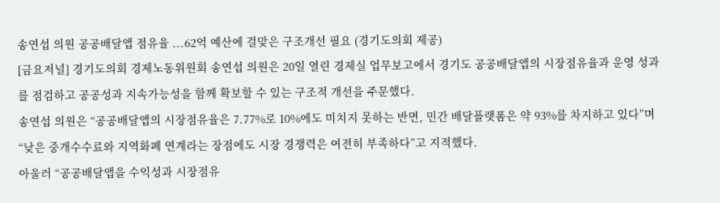송연섭 의원 공공배달앱 점유율 ...62억 예산에 걸맞은 구조개선 필요 (경기도의회 제공)
[금요저널] 경기도의회 경제노동위원회 송연섭 의원은 20일 열린 경제실 업무보고에서 경기도 공공배달앱의 시장점유율과 운영 성과를 점검하고 공공성과 지속가능성을 함께 확보할 수 있는 구조적 개선을 주문했다.
송연섭 의원은 “공공배달앱의 시장점유율은 7.77%로 10%에도 미치지 못하는 반면, 민간 배달플랫폼은 약 93%를 차지하고 있다”며 “낮은 중개수수료와 지역화폐 연계라는 장점에도 시장 경쟁력은 여전히 부족하다”고 지적했다.
아울러 “공공배달앱을 수익성과 시장점유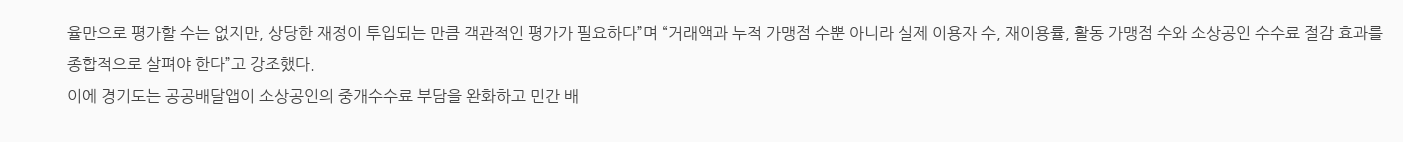율만으로 평가할 수는 없지만, 상당한 재정이 투입되는 만큼 객관적인 평가가 필요하다”며 “거래액과 누적 가맹점 수뿐 아니라 실제 이용자 수, 재이용률, 활동 가맹점 수와 소상공인 수수료 절감 효과를 종합적으로 살펴야 한다”고 강조했다.
이에 경기도는 공공배달앱이 소상공인의 중개수수료 부담을 완화하고 민간 배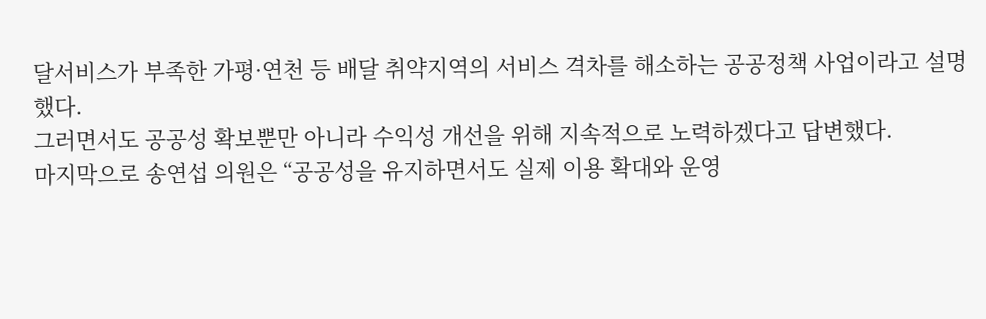달서비스가 부족한 가평·연천 등 배달 취약지역의 서비스 격차를 해소하는 공공정책 사업이라고 설명했다.
그러면서도 공공성 확보뿐만 아니라 수익성 개선을 위해 지속적으로 노력하겠다고 답변했다.
마지막으로 송연섭 의원은 “공공성을 유지하면서도 실제 이용 확대와 운영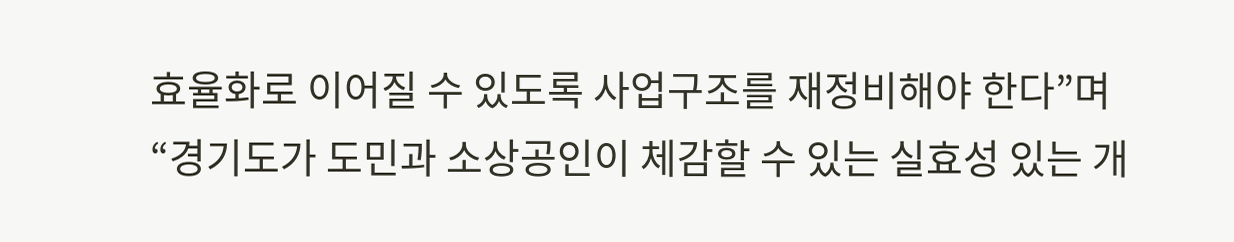효율화로 이어질 수 있도록 사업구조를 재정비해야 한다”며 “경기도가 도민과 소상공인이 체감할 수 있는 실효성 있는 개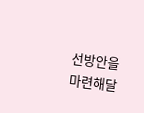선방안을 마련해달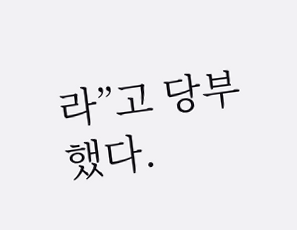라”고 당부했다.